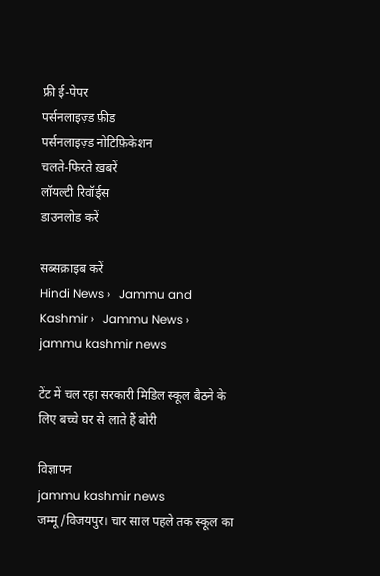फ्री ई-पेपर
पर्सनलाइज़्ड फ़ीड
पर्सनलाइज़्ड नोटिफ़िकेशन
चलते-फिरते ख़बरें
लॉयल्टी रिवॉर्ड्स
डाउनलोड करें

सब्सक्राइब करें
Hindi News ›   Jammu and Kashmir ›   Jammu News ›   jammu kashmir news

टेंट में चल रहा सरकारी मिडिल स्कूल बैठने के लिए बच्चे घर से लाते हैं बोरी

विज्ञापन
jammu kashmir news
जम्मू/विजयपुर। चार साल पहले तक स्कूल का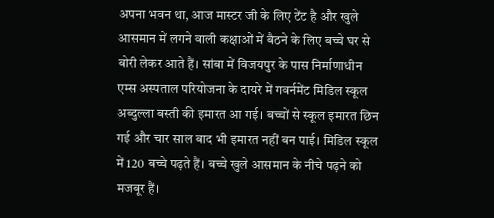अपना भवन था, आज मास्टर जी के लिए टेंट है और खुले आसमान में लगने वाली कक्षाओं में बैठने के लिए बच्चे घर से बोरी लेकर आते हैं। सांबा में विजयपुर के पास निर्माणाधीन एम्स अस्पताल परियोजना के दायरे में गवर्नमेंट मिडिल स्कूल अब्दुल्ला बस्ती की इमारत आ गई। बच्चों से स्कूल इमारत छिन गई और चार साल बाद भी इमारत नहीं बन पाई। मिडिल स्कूल में 120 बच्चे पढ़ते हैं। बच्चे खुले आसमान के नीचे पढ़ने को मजबूर हैं।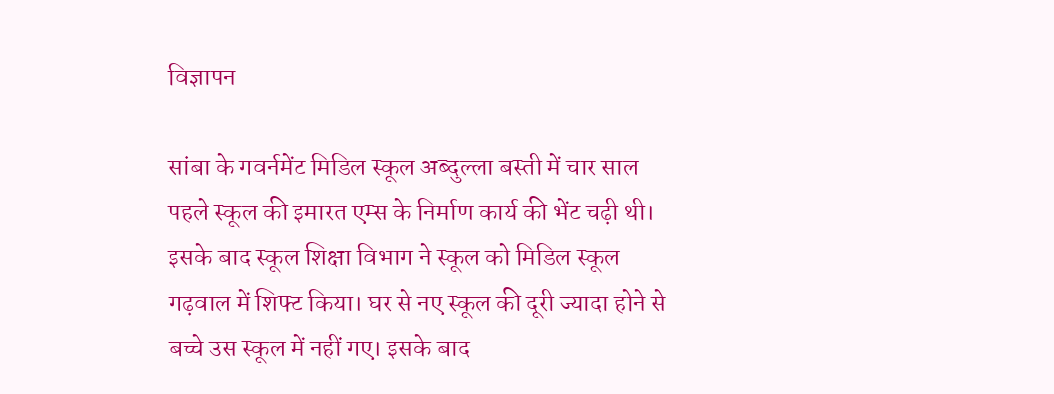विज्ञापन

सांबा के गवर्नमेंट मिडिल स्कूल अब्दुल्ला बस्ती में चार साल पहले स्कूल की इमारत एम्स के निर्माण कार्य की भेंट चढ़ी थी। इसके बाद स्कूल शिक्षा विभाग ने स्कूल को मिडिल स्कूल गढ़वाल में शिफ्ट किया। घर से नए स्कूल की दूरी ज्यादा होने से बच्चे उस स्कूल में नहीं गए। इसके बाद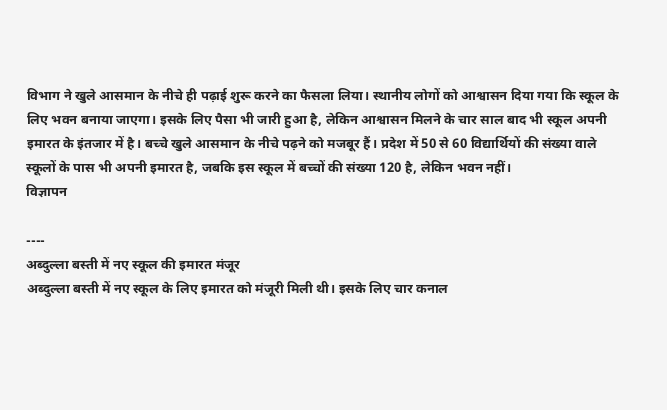विभाग ने खुले आसमान के नीचे ही पढ़ाई शुरू करने का फैसला लिया। स्थानीय लोगों को आश्वासन दिया गया कि स्कूल के लिए भवन बनाया जाएगा। इसके लिए पैसा भी जारी हुआ है, लेकिन आश्वासन मिलने के चार साल बाद भी स्कूल अपनी इमारत के इंतजार में है। बच्चे खुले आसमान के नीचे पढ़ने को मजबूर हैं। प्रदेश में 50 से 60 विद्यार्थियों की संख्या वाले स्कूलों के पास भी अपनी इमारत है, जबकि इस स्कूल में बच्चों की संख्या 120 है, लेकिन भवन नहीं।
विज्ञापन

----
अब्दुल्ला बस्ती में नए स्कूल की इमारत मंजूर
अब्दुल्ला बस्ती में नए स्कूल के लिए इमारत को मंजूरी मिली थी। इसके लिए चार कनाल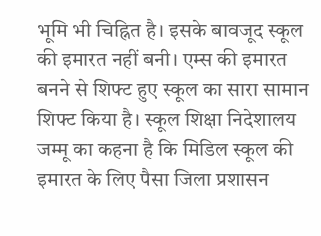भूमि भी चिह्नित है। इसके बावजूद स्कूल की इमारत नहीं बनी। एम्स की इमारत बनने से शिफ्ट हुए स्कूल का सारा सामान शिफ्ट किया है। स्कूल शिक्षा निदेशालय जम्मू का कहना है कि मिडिल स्कूल की इमारत के लिए पैसा जिला प्रशासन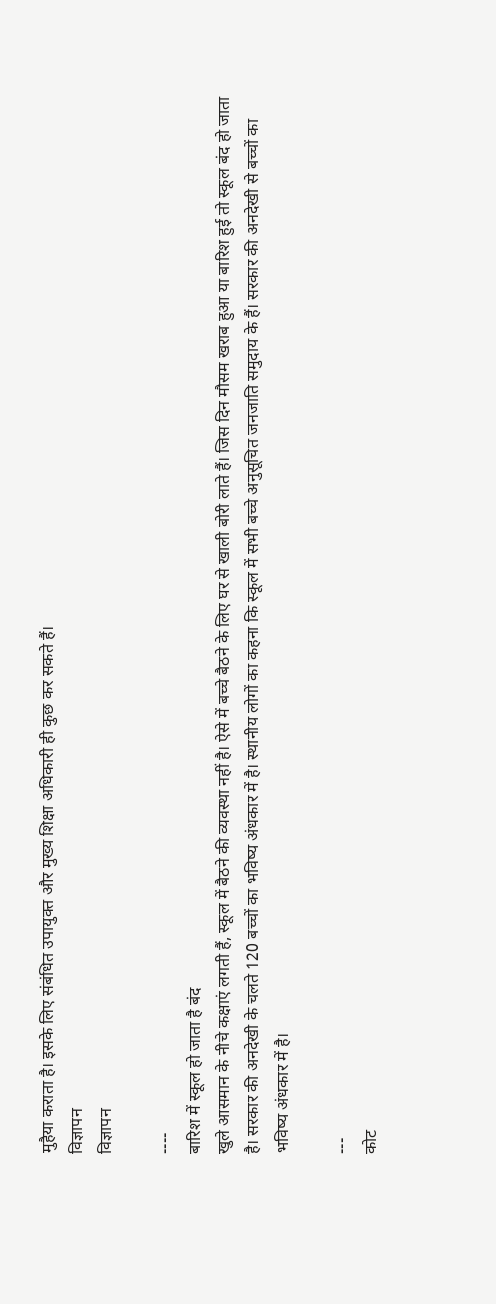मुहैया कराता है। इसके लिए संबंधित उपायुक्त और मुख्य शिक्षा अधिकारी ही कुछ कर सकते हैं।
विज्ञापन
विज्ञापन

----
बारिश में स्कूल हो जाता है बंद
खुले आसमान के नीचे कक्षाएं लगती हैं, स्कूल में बैठने की व्यवस्था नहीं है। ऐसे में बच्चे बैठने के लिए घर से खाली बोरी लाते हैं। जिस दिन मौसम खराब हुआ या बारिश हुई तो स्कूल बंद हो जाता है। सरकार की अनदेखी के चलते 120 बच्चों का भविष्य अंधकार में है। स्थानीय लोगों का कहना कि स्कूल में सभी बच्चे अनुसूचित जनजाति समुदाय के हैं। सरकार की अनदेखी से बच्चों का भविष्य अंधकार में है।

---
कोट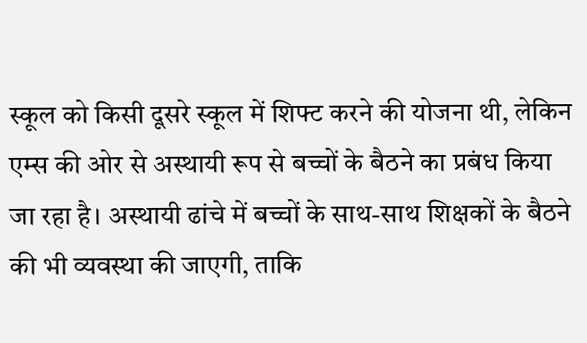स्कूल को किसी दूसरे स्कूल में शिफ्ट करने की योजना थी, लेकिन एम्स की ओर से अस्थायी रूप से बच्चों के बैठने का प्रबंध किया जा रहा है। अस्थायी ढांचे में बच्चों के साथ-साथ शिक्षकों के बैठने की भी व्यवस्था की जाएगी, ताकि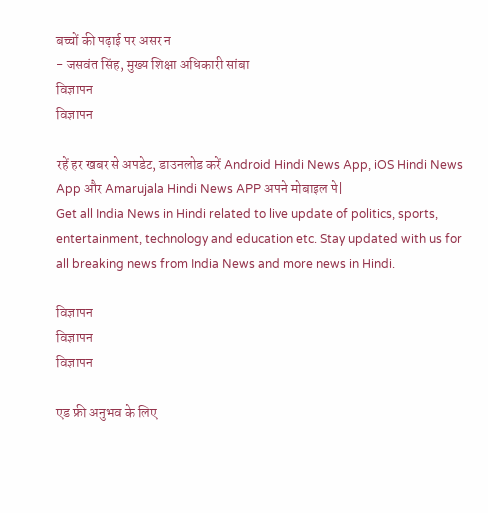बच्चों की पढ़ाई पर असर न
- जसवंत सिंह, मुख्य शिक्षा अधिकारी सांबा
विज्ञापन
विज्ञापन

रहें हर खबर से अपडेट, डाउनलोड करें Android Hindi News App, iOS Hindi News App और Amarujala Hindi News APP अपने मोबाइल पे|
Get all India News in Hindi related to live update of politics, sports, entertainment, technology and education etc. Stay updated with us for all breaking news from India News and more news in Hindi.

विज्ञापन
विज्ञापन
विज्ञापन

एड फ्री अनुभव के लिए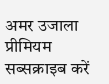अमर उजाला प्रीमियम सब्सक्राइब करें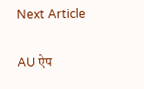Next Article

AU ऐप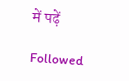में पढ़ें

Followed